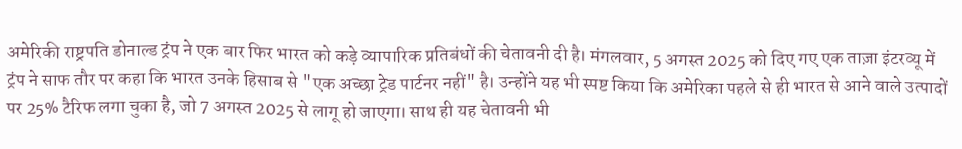अमेरिकी राष्ट्रपति डोनाल्ड ट्रंप ने एक बार फिर भारत को कड़े व्यापारिक प्रतिबंधों की चेतावनी दी है। मंगलवार, 5 अगस्त 2025 को दिए गए एक ताज़ा इंटरव्यू में ट्रंप ने साफ तौर पर कहा कि भारत उनके हिसाब से "एक अच्छा ट्रेड पार्टनर नहीं" है। उन्होंने यह भी स्पष्ट किया कि अमेरिका पहले से ही भारत से आने वाले उत्पादों पर 25% टैरिफ लगा चुका है, जो 7 अगस्त 2025 से लागू हो जाएगा। साथ ही यह चेतावनी भी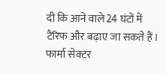दी कि आने वाले 24 घंटों में टैरिफ और बढ़ाए जा सकते हैं।
फार्मा सेक्टर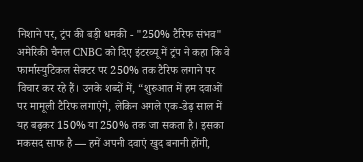निशाने पर, ट्रंप की बड़ी धमकी - "250% टैरिफ संभव"
अमेरिकी चैनल CNBC को दिए इंटरव्यू में ट्रंप ने कहा कि वे फार्मास्युटिकल सेक्टर पर 250% तक टैरिफ लगाने पर विचार कर रहे हैं। उनके शब्दों में, “शुरुआत में हम दवाओं पर मामूली टैरिफ लगाएंगे, लेकिन अगले एक-डेढ़ साल में यह बढ़कर 150% या 250% तक जा सकता है। इसका मकसद साफ है — हमें अपनी दवाएं खुद बनानी होंगी,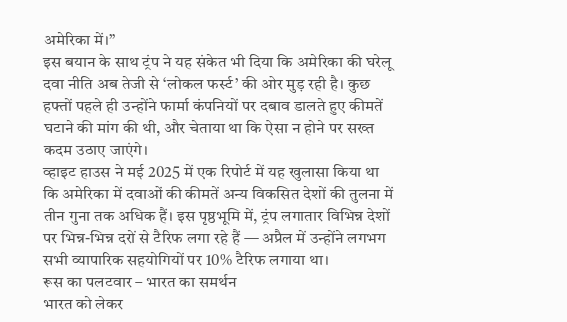अमेरिका में।”
इस बयान के साथ ट्रंप ने यह संकेत भी दिया कि अमेरिका की घरेलू दवा नीति अब तेजी से ‘लोकल फर्स्ट’ की ओर मुड़ रही है। कुछ हफ्तों पहले ही उन्होंने फार्मा कंपनियों पर दबाव डालते हुए कीमतें घटाने की मांग की थी, और चेताया था कि ऐसा न होने पर सख्त कदम उठाए जाएंगे।
व्हाइट हाउस ने मई 2025 में एक रिपोर्ट में यह खुलासा किया था कि अमेरिका में दवाओं की कीमतें अन्य विकसित देशों की तुलना में तीन गुना तक अधिक हैं। इस पृष्ठभूमि में, ट्रंप लगातार विभिन्न देशों पर भिन्न-भिन्न दरों से टैरिफ लगा रहे हैं — अप्रैल में उन्होंने लगभग सभी व्यापारिक सहयोगियों पर 10% टैरिफ लगाया था।
रूस का पलटवार – भारत का समर्थन
भारत को लेकर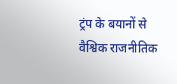ट्रंप के बयानों से वैश्विक राजनीतिक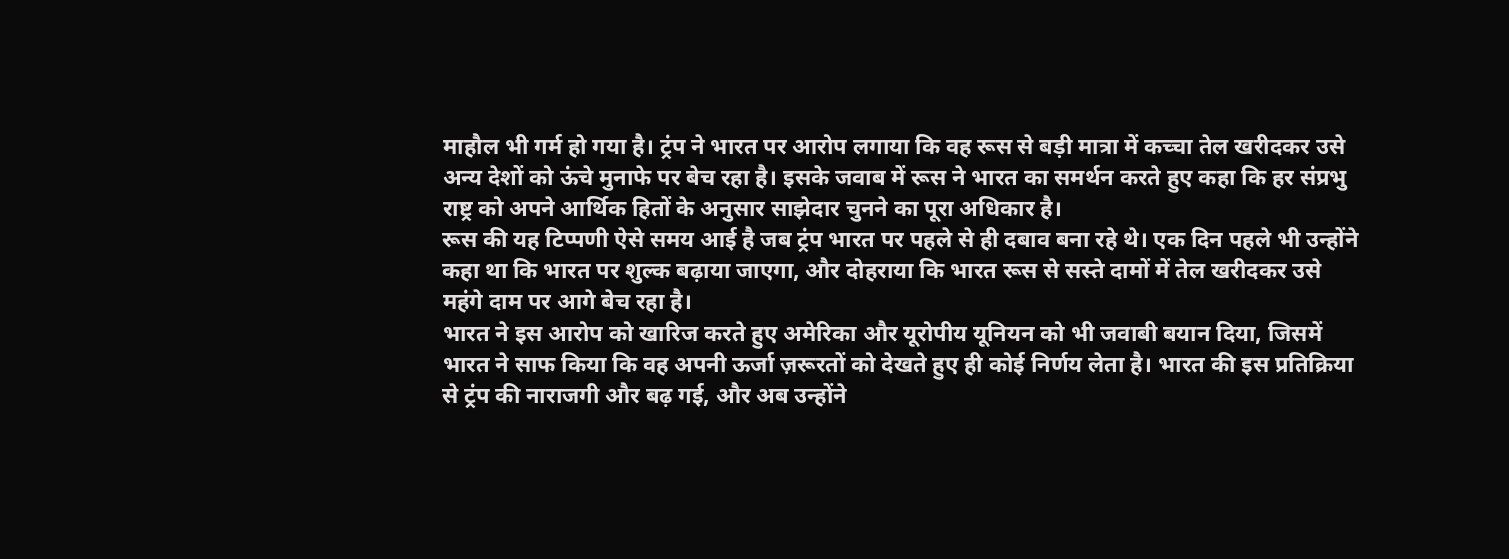माहौल भी गर्म हो गया है। ट्रंप ने भारत पर आरोप लगाया कि वह रूस से बड़ी मात्रा में कच्चा तेल खरीदकर उसे अन्य देशों को ऊंचे मुनाफे पर बेच रहा है। इसके जवाब में रूस ने भारत का समर्थन करते हुए कहा कि हर संप्रभु राष्ट्र को अपने आर्थिक हितों के अनुसार साझेदार चुनने का पूरा अधिकार है।
रूस की यह टिप्पणी ऐसे समय आई है जब ट्रंप भारत पर पहले से ही दबाव बना रहे थे। एक दिन पहले भी उन्होंने कहा था कि भारत पर शुल्क बढ़ाया जाएगा, और दोहराया कि भारत रूस से सस्ते दामों में तेल खरीदकर उसे महंगे दाम पर आगे बेच रहा है।
भारत ने इस आरोप को खारिज करते हुए अमेरिका और यूरोपीय यूनियन को भी जवाबी बयान दिया, जिसमें भारत ने साफ किया कि वह अपनी ऊर्जा ज़रूरतों को देखते हुए ही कोई निर्णय लेता है। भारत की इस प्रतिक्रिया से ट्रंप की नाराजगी और बढ़ गई, और अब उन्होंने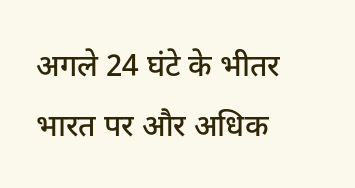अगले 24 घंटे के भीतर भारत पर और अधिक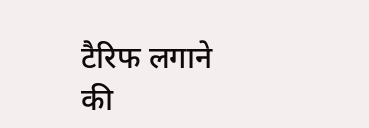टैरिफ लगाने की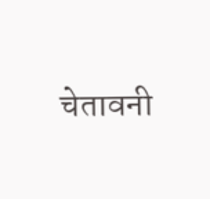चेतावनी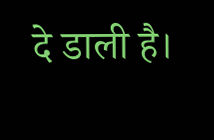दे डाली है।